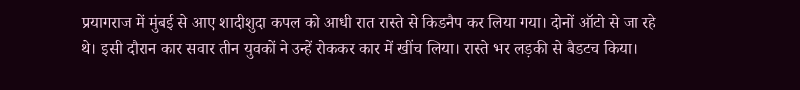प्रयागराज में मुंबई से आए शादीशुदा कपल को आधी रात रास्ते से किडनैप कर लिया गया। दोनों ऑटो से जा रहे थे। इसी दौरान कार सवार तीन युवकों ने उन्हें रोककर कार में खींच लिया। रास्ते भर लड़की से बैडटच किया।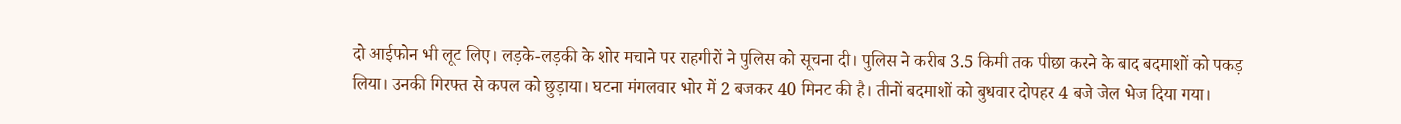दो आईफोन भी लूट लिए। लड़के-लड़की के शोर मचाने पर राहगीरों ने पुलिस को सूचना दी। पुलिस ने करीब 3.5 किमी तक पीछा करने के बाद बदमाशों को पकड़ लिया। उनकी गिरफ्त से कपल को छुड़ाया। घटना मंगलवार भोर में 2 बजकर 40 मिनट की है। तीनों बदमाशों को बुधवार दोपहर 4 बजे जेल भेज दिया गया।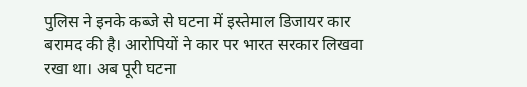पुलिस ने इनके कब्जे से घटना में इस्तेमाल डिजायर कार बरामद की है। आरोपियों ने कार पर भारत सरकार लिखवा रखा था। अब पूरी घटना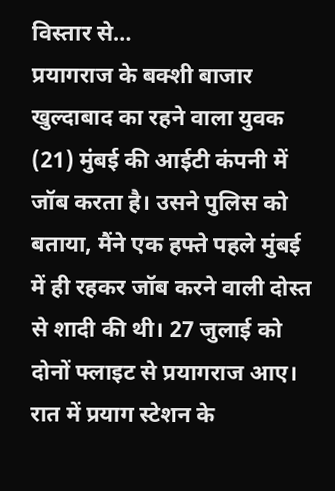विस्तार से…
प्रयागराज के बक्शी बाजार खुल्दाबाद का रहने वाला युवक (21) मुंबई की आईटी कंपनी में जॉब करता है। उसने पुलिस को बताया, मैंने एक हफ्ते पहले मुंबई में ही रहकर जॉब करने वाली दोस्त से शादी की थी। 27 जुलाई को दोनों फ्लाइट से प्रयागराज आए। रात में प्रयाग स्टेशन के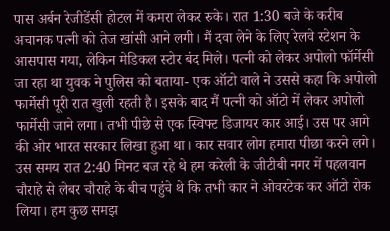पास अर्बन रेजीडेंसी होटल में कमरा लेकर रुके। रात 1:30 बजे के करीब अचानक पत्नी को तेज खांसी आने लगी। मैं दवा लेने के लिए रेलवे स्टेशन के आसपास गया, लेकिन मेडिकल स्टोर बंद मिले। पत्नी को लेकर अपोलो फॉर्मेसी जा रहा था युवक ने पुलिस को बताया- एक ऑटो वाले ने उससे कहा कि अपोलो फार्मेसी पूरी रात खुली रहती है। इसके बाद मैं पत्नी को ऑटो में लेकर अपोलो फार्मेसी जाने लगा। तभी पीछे से एक स्विफ्ट डिजायर कार आई। उस पर आगे की ओर भारत सरकार लिखा हुआ था। कार सवार लोग हमारा पीछा करने लगे। उस समय रात 2:40 मिनट बज रहे थे हम करेली के जीटीबी नगर में पहलवान चौराहे से लेबर चौराहे के बीच पहुंचे थे कि तभी कार ने ओवरटेक कर ऑटो रोक लिया। हम कुछ समझ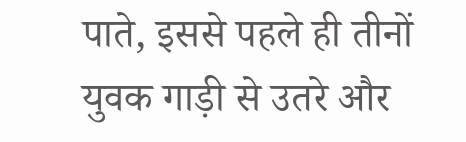पाते, इससे पहले ही तीनों युवक गाड़ी से उतरे और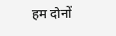हम दोनों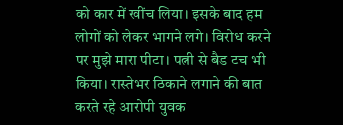को कार में खींच लिया। इसके बाद हम लोगों को लेकर भागने लगे। विरोध करने पर मुझे मारा पीटा। पत्नी से बैड टच भी किया। रास्तेभर ठिकाने लगाने की बात करते रहे आरोपी युवक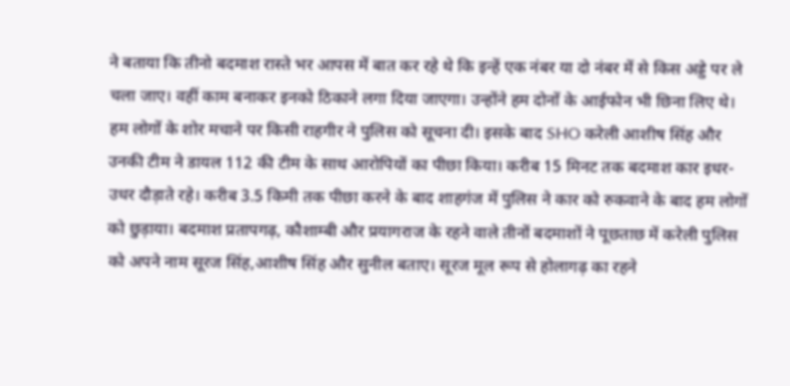ने बताया कि तीनो बदमाश रास्ते भर आपस में बात कर रहे थे कि इन्हें एक नंबर या दो नंबर में से किस अड्डे पर ले चला जाए। वहीं काम बनाकर इनको ठिकाने लगा दिया जाएगा। उन्होंने हम दोनों के आईफोन भी छिना लिए थे। हम लोगों के शोर मचाने पर किसी राहगीर ने पुलिस को सूचना दी। इसके बाद SHO करेली आशीष सिंह और उनकी टीम ने डायल 112 की टीम के साथ आरोपियों का पीछा किया। करीब 15 मिनट तक बदमाश कार इधर-उधर दौड़ाते रहे। करीब 3.5 किमी तक पीछा करने के बाद शाहगंज में पुलिस ने कार को रुकवाने के बाद हम लोगों को छुड़ाया। बदमाश प्रतापगढ़, कौशाम्बी और प्रयागराज के रहने वाले तीनों बदमाशों ने पूछताछ में करेली पुलिस को अपने नाम सूरज सिंह,आशीष सिंह और सुनील बताए। सूरज मूल रूप से होलागढ़ का रहने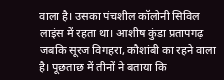वाला है। उसका पंचशील कॉलोनी सिविल लाइंस में रहता था। आशीष कुंडा प्रतापगढ़ जबकि सूरज विगहरा, कौशांबी का रहने वाला है। पूछताछ में तीनों ने बताया कि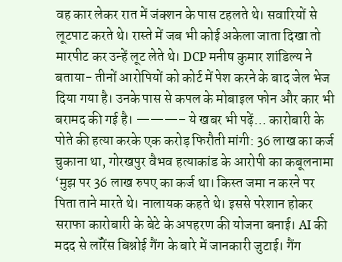वह कार लेकर रात में जंक्शन के पास टहलते थे। सवारियों से लूटपाट करते थे। रास्ते में जब भी कोई अकेला जाता दिखा तो मारपीट कर उन्हें लूट लेते थे। DCP मनीष कुमार शांडिल्य ने बताया- तीनों आरोपियों को कोर्ट में पेश करने के बाद जेल भेज दिया गया है। उनके पास से कपल के मोबाइल फोन और कार भी बरामद की गई है। ———– ये खबर भी पढ़ें… कारोबारी के पोते की हत्या करके एक करोड़ फिरौती मांगी: 36 लाख का कर्ज चुकाना था, गोरखपुर वैभव हत्याकांड के आरोपी का कबूलनामा ‘मुझ पर 36 लाख रुपए का कर्ज था। किस्त जमा न करने पर पिता ताने मारते थे। नालायक कहते थे। इससे परेशान होकर सराफा कारोबारी के बेटे के अपहरण की योजना बनाई। AI की मदद से लॉरेंस बिश्नोई गैंग के बारे में जानकारी जुटाई। गैंग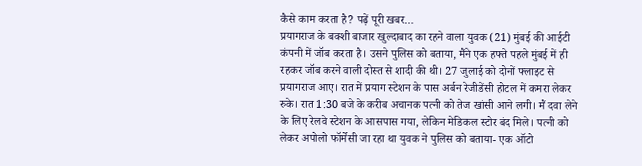कैसे काम करता है? पढ़ें पूरी खबर…
प्रयागराज के बक्शी बाजार खुल्दाबाद का रहने वाला युवक (21) मुंबई की आईटी कंपनी में जॉब करता है। उसने पुलिस को बताया, मैंने एक हफ्ते पहले मुंबई में ही रहकर जॉब करने वाली दोस्त से शादी की थी। 27 जुलाई को दोनों फ्लाइट से प्रयागराज आए। रात में प्रयाग स्टेशन के पास अर्बन रेजीडेंसी होटल में कमरा लेकर रुके। रात 1:30 बजे के करीब अचानक पत्नी को तेज खांसी आने लगी। मैं दवा लेने के लिए रेलवे स्टेशन के आसपास गया, लेकिन मेडिकल स्टोर बंद मिले। पत्नी को लेकर अपोलो फॉर्मेसी जा रहा था युवक ने पुलिस को बताया- एक ऑटो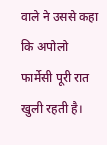वाले ने उससे कहा कि अपोलो फार्मेसी पूरी रात खुली रहती है।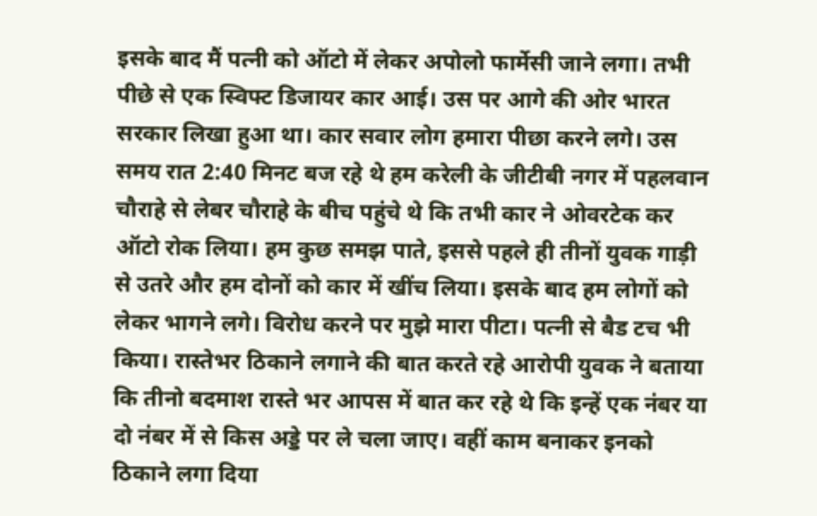इसके बाद मैं पत्नी को ऑटो में लेकर अपोलो फार्मेसी जाने लगा। तभी पीछे से एक स्विफ्ट डिजायर कार आई। उस पर आगे की ओर भारत सरकार लिखा हुआ था। कार सवार लोग हमारा पीछा करने लगे। उस समय रात 2:40 मिनट बज रहे थे हम करेली के जीटीबी नगर में पहलवान चौराहे से लेबर चौराहे के बीच पहुंचे थे कि तभी कार ने ओवरटेक कर ऑटो रोक लिया। हम कुछ समझ पाते, इससे पहले ही तीनों युवक गाड़ी से उतरे और हम दोनों को कार में खींच लिया। इसके बाद हम लोगों को लेकर भागने लगे। विरोध करने पर मुझे मारा पीटा। पत्नी से बैड टच भी किया। रास्तेभर ठिकाने लगाने की बात करते रहे आरोपी युवक ने बताया कि तीनो बदमाश रास्ते भर आपस में बात कर रहे थे कि इन्हें एक नंबर या दो नंबर में से किस अड्डे पर ले चला जाए। वहीं काम बनाकर इनको ठिकाने लगा दिया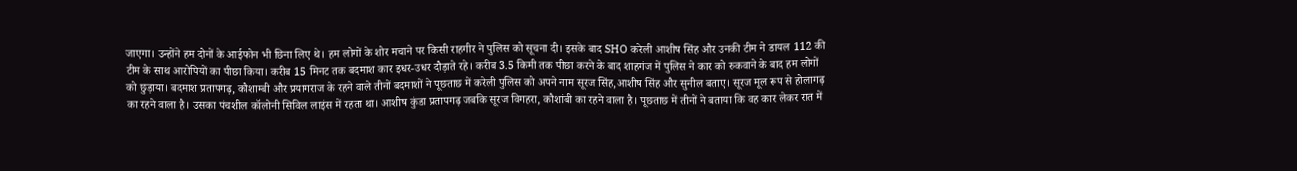जाएगा। उन्होंने हम दोनों के आईफोन भी छिना लिए थे। हम लोगों के शोर मचाने पर किसी राहगीर ने पुलिस को सूचना दी। इसके बाद SHO करेली आशीष सिंह और उनकी टीम ने डायल 112 की टीम के साथ आरोपियों का पीछा किया। करीब 15 मिनट तक बदमाश कार इधर-उधर दौड़ाते रहे। करीब 3.5 किमी तक पीछा करने के बाद शाहगंज में पुलिस ने कार को रुकवाने के बाद हम लोगों को छुड़ाया। बदमाश प्रतापगढ़, कौशाम्बी और प्रयागराज के रहने वाले तीनों बदमाशों ने पूछताछ में करेली पुलिस को अपने नाम सूरज सिंह,आशीष सिंह और सुनील बताए। सूरज मूल रूप से होलागढ़ का रहने वाला है। उसका पंचशील कॉलोनी सिविल लाइंस में रहता था। आशीष कुंडा प्रतापगढ़ जबकि सूरज विगहरा, कौशांबी का रहने वाला है। पूछताछ में तीनों ने बताया कि वह कार लेकर रात में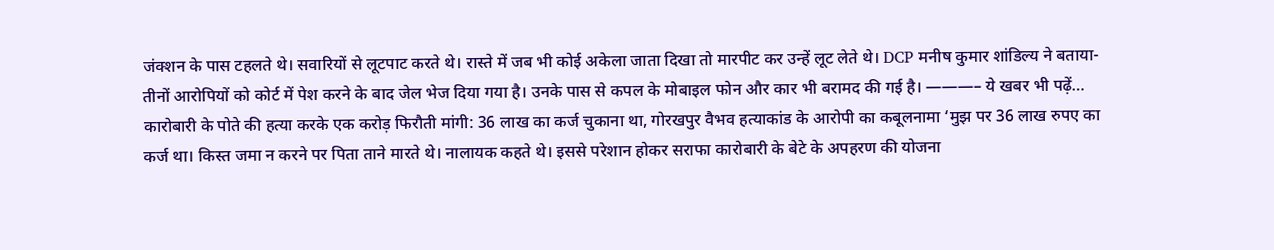जंक्शन के पास टहलते थे। सवारियों से लूटपाट करते थे। रास्ते में जब भी कोई अकेला जाता दिखा तो मारपीट कर उन्हें लूट लेते थे। DCP मनीष कुमार शांडिल्य ने बताया- तीनों आरोपियों को कोर्ट में पेश करने के बाद जेल भेज दिया गया है। उनके पास से कपल के मोबाइल फोन और कार भी बरामद की गई है। ———– ये खबर भी पढ़ें… कारोबारी के पोते की हत्या करके एक करोड़ फिरौती मांगी: 36 लाख का कर्ज चुकाना था, गोरखपुर वैभव हत्याकांड के आरोपी का कबूलनामा ‘मुझ पर 36 लाख रुपए का कर्ज था। किस्त जमा न करने पर पिता ताने मारते थे। नालायक कहते थे। इससे परेशान होकर सराफा कारोबारी के बेटे के अपहरण की योजना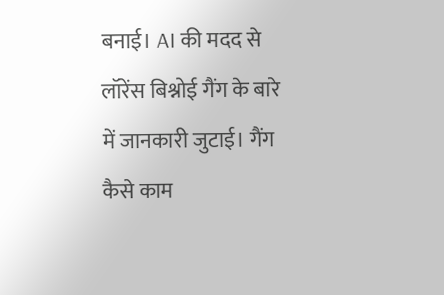बनाई। AI की मदद से लॉरेंस बिश्नोई गैंग के बारे में जानकारी जुटाई। गैंग कैसे काम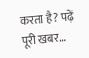करता है? पढ़ें पूरी खबर…